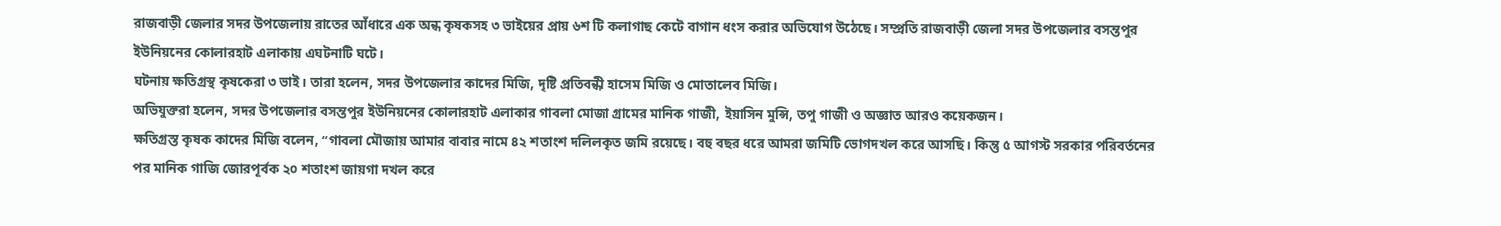রাজবাড়ী জেলার সদর উপজেলায় রাতের আঁধারে এক অন্ধ কৃষকসহ ৩ ভাইয়ের প্রায় ৬শ টি কলাগাছ কেটে বাগান ধংস করার অভিযোগ উঠেছে। সম্প্রতি রাজবাড়ী জেলা সদর উপজেলার বসন্তপুর ইউনিয়নের কোলারহাট এলাকায় এঘটনাটি ঘটে।
ঘটনায় ক্ষতিগ্রস্থ কৃষকেরা ৩ ভাই। তারা হলেন, সদর উপজেলার কাদের মিজি, দৃষ্টি প্রতিবন্ধী হাসেম মিজি ও মোতালেব মিজি।
অভিযুক্তরা হলেন, সদর উপজেলার বসন্তপুর ইউনিয়নের কোলারহাট এলাকার গাবলা মোজা গ্রামের মানিক গাজী, ইয়াসিন মুন্সি, তপু গাজী ও অজ্ঞাত আরও কয়েকজন।
ক্ষতিগ্রস্ত কৃষক কাদের মিজি বলেন, “গাবলা মৌজায় আমার বাবার নামে ৪২ শতাংশ দলিলকৃত জমি রয়েছে। বহু বছর ধরে আমরা জমিটি ভোগদখল করে আসছি। কিন্তু ৫ আগস্ট সরকার পরিবর্তনের পর মানিক গাজি জোরপূর্বক ২০ শতাংশ জায়গা দখল করে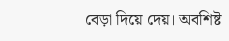বেড়া দিয়ে দেয়। অবশিষ্ট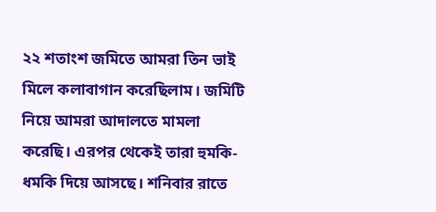২২ শতাংশ জমিতে আমরা তিন ভাই মিলে কলাবাগান করেছিলাম। জমিটি নিয়ে আমরা আদালতে মামলা করেছি। এরপর থেকেই তারা হুমকি-ধমকি দিয়ে আসছে। শনিবার রাতে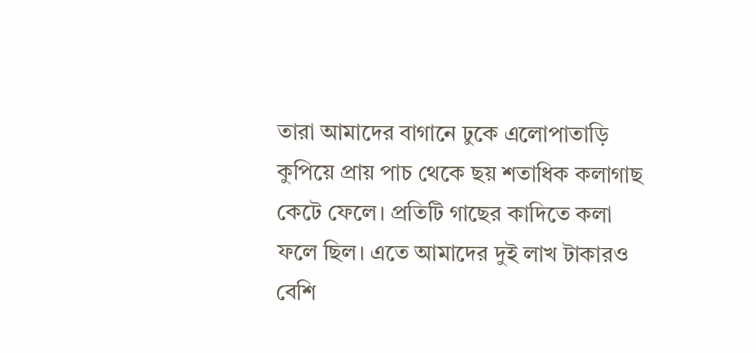তারা আমাদের বাগানে ঢুকে এলোপাতাড়ি কুপিয়ে প্রায় পাচ থেকে ছয় শতাধিক কলাগাছ কেটে ফেলে। প্রতিটি গাছের কাদিতে কলা ফলে ছিল। এতে আমাদের দুই লাখ টাকারও বেশি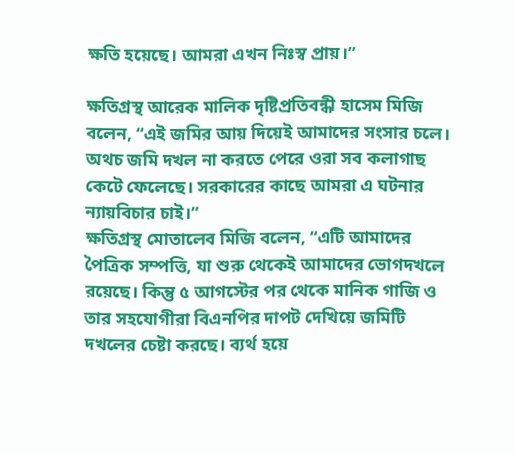ক্ষতি হয়েছে। আমরা এখন নিঃস্ব প্রায়।”

ক্ষতিগ্রস্থ আরেক মালিক দৃষ্টিপ্রতিবন্ধী হাসেম মিজি বলেন, “এই জমির আয় দিয়েই আমাদের সংসার চলে। অথচ জমি দখল না করতে পেরে ওরা সব কলাগাছ কেটে ফেলেছে। সরকারের কাছে আমরা এ ঘটনার ন্যায়বিচার চাই।”
ক্ষতিগ্রস্থ মোতালেব মিজি বলেন, “এটি আমাদের পৈত্রিক সম্পত্তি, যা শুরু থেকেই আমাদের ভোগদখলে রয়েছে। কিন্তু ৫ আগস্টের পর থেকে মানিক গাজি ও তার সহযোগীরা বিএনপির দাপট দেখিয়ে জমিটি দখলের চেষ্টা করছে। ব্যর্থ হয়ে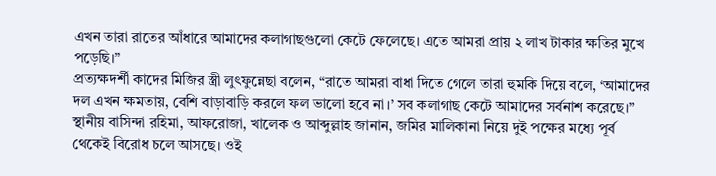এখন তারা রাতের আঁধারে আমাদের কলাগাছগুলো কেটে ফেলেছে। এতে আমরা প্রায় ২ লাখ টাকার ক্ষতির মুখে পড়েছি।”
প্রত্যক্ষদর্শী কাদের মিজির স্ত্রী লুৎফুন্নেছা বলেন, “রাতে আমরা বাধা দিতে গেলে তারা হুমকি দিয়ে বলে, ‘আমাদের দল এখন ক্ষমতায়, বেশি বাড়াবাড়ি করলে ফল ভালো হবে না।’ সব কলাগাছ কেটে আমাদের সর্বনাশ করেছে।”
স্থানীয় বাসিন্দা রহিমা, আফরোজা, খালেক ও আব্দুল্লাহ জানান, জমির মালিকানা নিয়ে দুই পক্ষের মধ্যে পূর্ব থেকেই বিরোধ চলে আসছে। ওই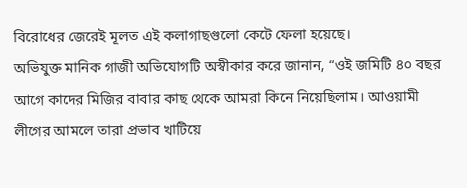বিরোধের জেরেই মূলত এই কলাগাছগুলো কেটে ফেলা হয়েছে।
অভিযুক্ত মানিক গাজী অভিযোগটি অস্বীকার করে জানান, “ওই জমিটি ৪০ বছর আগে কাদের মিজির বাবার কাছ থেকে আমরা কিনে নিয়েছিলাম। আওয়ামী লীগের আমলে তারা প্রভাব খাটিয়ে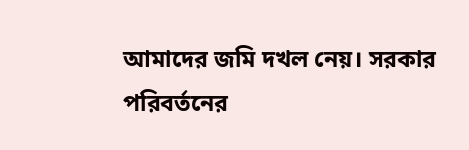আমাদের জমি দখল নেয়। সরকার পরিবর্তনের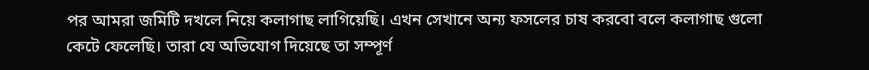পর আমরা জমিটি দখলে নিয়ে কলাগাছ লাগিয়েছি। এখন সেখানে অন্য ফসলের চাষ করবো বলে কলাগাছ গুলো কেটে ফেলেছি। তারা যে অভিযোগ দিয়েছে তা সম্পূর্ণ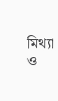মিথ্যা ও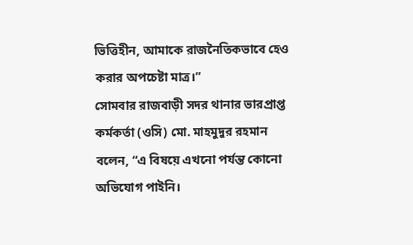ভিত্তিহীন, আমাকে রাজনৈতিকভাবে হেও করার অপচেষ্টা মাত্র।”
সোমবার রাজবাড়ী সদর থানার ভারপ্রাপ্ত কর্মকর্তা (ওসি) মো. মাহমুদুর রহমান বলেন, “এ বিষয়ে এখনো পর্যন্ত কোনো অভিযোগ পাইনি।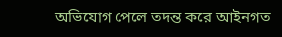অভিযোগ পেলে তদন্ত করে আইনগত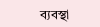ব্যবস্থা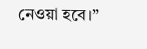নেওয়া হবে।”